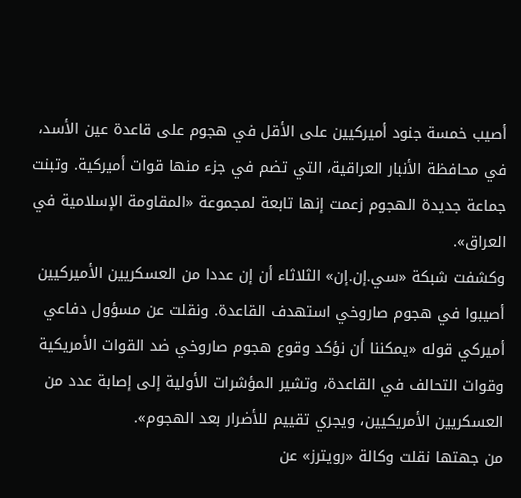أصيب خمسة جنود أميركيين على الأقل في هجوم على قاعدة عين الأسد، في محافظة الأنبار العراقية، التي تضم في جزء منها قوات أميركية. وتبنت جماعة جديدة الهجوم زعمت إنها تابعة لمجموعة «المقاومة الإسلامية في العراق».
وكشفت شبكة «سي.إن.إن» الثلاثاء أن إن عددا من العسكريين الأميركيين أصيبوا في هجوم صاروخي استهدف القاعدة. ونقلت عن مسؤول دفاعي أميركي قوله «يمكننا أن نؤكد وقوع هجوم صاروخي ضد القوات الأمريكية وقوات التحالف في القاعدة، وتشير المؤشرات الأولية إلى إصابة عدد من العسكريين الأمريكيين، ويجري تقييم للأضرار بعد الهجوم».
من جهتها نقلت وكالة «رويترز» عن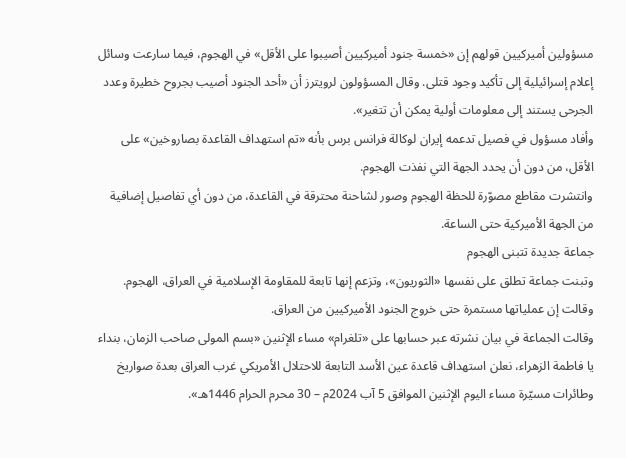مسؤولين أميركيين قولهم إن «خمسة جنود أميركيين أصيبوا على الأقل» في الهجوم، فيما سارعت وسائل إعلام إسرائيلية إلى تأكيد وجود قتلى. وقال المسؤولون لرويترز أن «أحد الجنود أصيب بجروح خطيرة وعدد الجرحى يستند إلى معلومات أولية يمكن أن تتغير».
وأفاد مسؤول في فصيل تدعمه إيران لوكالة فرانس برس بأنه «تم استهداف القاعدة بصاروخين» على الأقل، من دون أن يحدد الجهة التي نفذت الهجوم.
وانتشرت مقاطع مصوّرة للحظة الهجوم وصور لشاحنة محترقة في القاعدة، من دون أي تفاصيل إضافية من الجهة الأميركية حتى الساعة.
جماعة جديدة تتبنى الهجوم
وتبنت جماعة تطلق على نفسها «الثوريون»، وتزعم إنها تابعة للمقاومة الإسلامية في العراق، الهجوم. وقالت إن عملياتها مستمرة حتى خروج الجنود الأميركيين من العراق.
وقالت الجماعة في بيان نشرته عبر حسابها على «تلغرام» مساء الإثنين «بسم المولى صاحب الزمان، بنداء يا فاطمة الزهراء، نعلن استهداف قاعدة عين الأسد التابعة للاحتلال الأمريكي غرب العراق بعدة صواريخ وطائرات مسيّرة مساء اليوم الإثنين الموافق 5 آب 2024م – 30 محرم الحرام 1446هـ».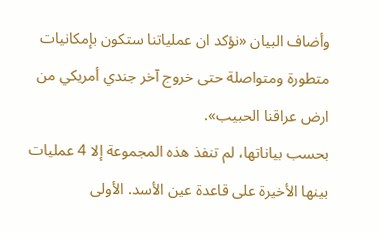وأضاف البيان «نؤكد ان عملياتنا ستكون بإمكانيات متطورة ومتواصلة حتى خروج آخر جندي أمريكي من ارض عراقنا الحبيب».
بحسب بياناتها، لم تنفذ هذه المجموعة إلا 4 عمليات بينها الأخيرة على قاعدة عين الأسد. الأولى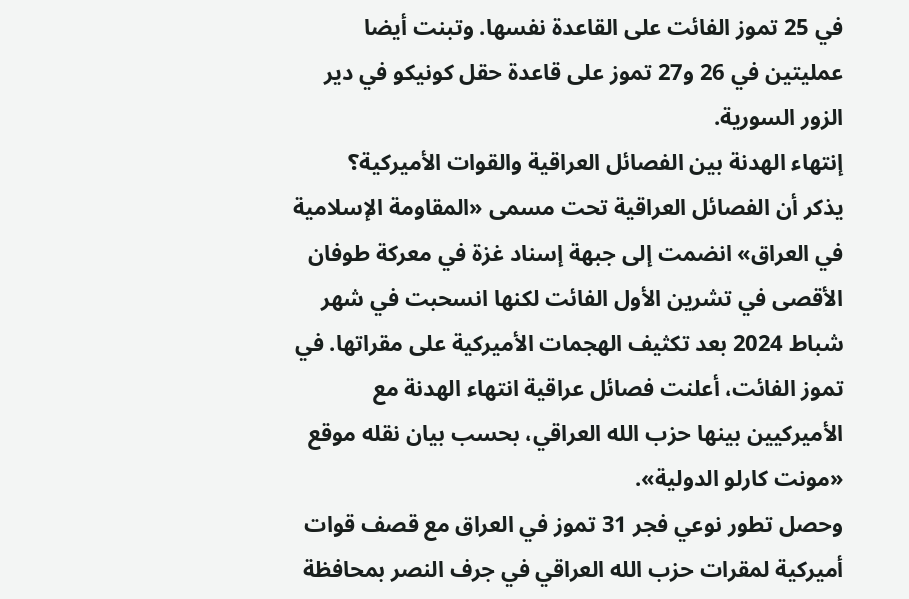في 25 تموز الفائت على القاعدة نفسها. وتبنت أيضا عمليتين في 26 و27 تموز على قاعدة حقل كونيكو في دير الزور السورية.
إنتهاء الهدنة بين الفصائل العراقية والقوات الأميركية؟
يذكر أن الفصائل العراقية تحت مسمى «المقاومة الإسلامية في العراق» انضمت إلى جبهة إسناد غزة في معركة طوفان الأقصى في تشرين الأول الفائت لكنها انسحبت في شهر شباط 2024 بعد تكثيف الهجمات الأميركية على مقراتها. في تموز الفائت، أعلنت فصائل عراقية انتهاء الهدنة مع الأميركيين بينها حزب الله العراقي، بحسب بيان نقله موقع «مونت كارلو الدولية».
وحصل تطور نوعي فجر 31 تموز في العراق مع قصف قوات أميركية لمقرات حزب الله العراقي في جرف النصر بمحافظة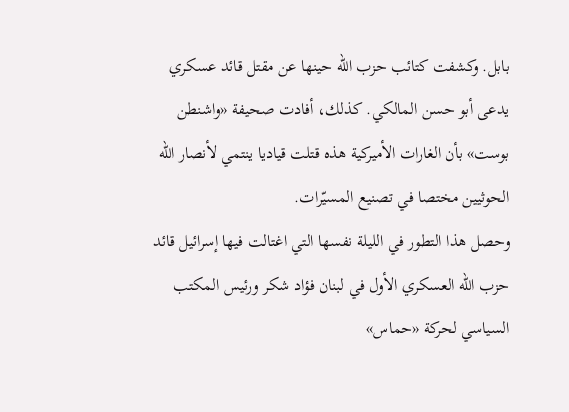بابل. وكشفت كتائب حزب الله حينها عن مقتل قائد عسكري يدعى أبو حسن المالكي. كذلك، أفادت صحيفة «واشنطن بوست» بأن الغارات الأميركية هذه قتلت قياديا ينتمي لأنصار الله الحوثيين مختصا في تصنيع المسيّرات.
وحصل هذا التطور في الليلة نفسها التي اغتالت فيها إسرائيل قائد حزب الله العسكري الأول في لبنان فؤاد شكر ورئيس المكتب السياسي لحركة «حماس»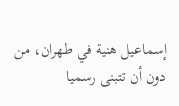إسماعيل هنية في طهران، من دون أن تتبنى رسميا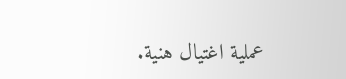عملية اغتيال هنية.